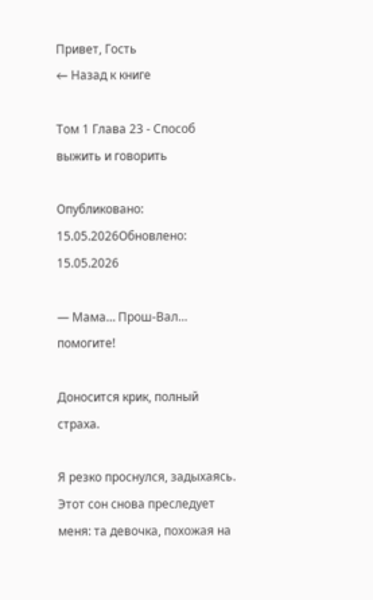Привет, Гость
← Назад к книге

Том 1 Глава 23 - Способ выжить и говорить

Опубликовано: 15.05.2026Обновлено: 15.05.2026

— Мама… Прош-Вал… помогите!

Доносится крик, полный страха.

Я резко проснулся, задыхаясь. Этот сон снова преследует меня: та девочка, похожая на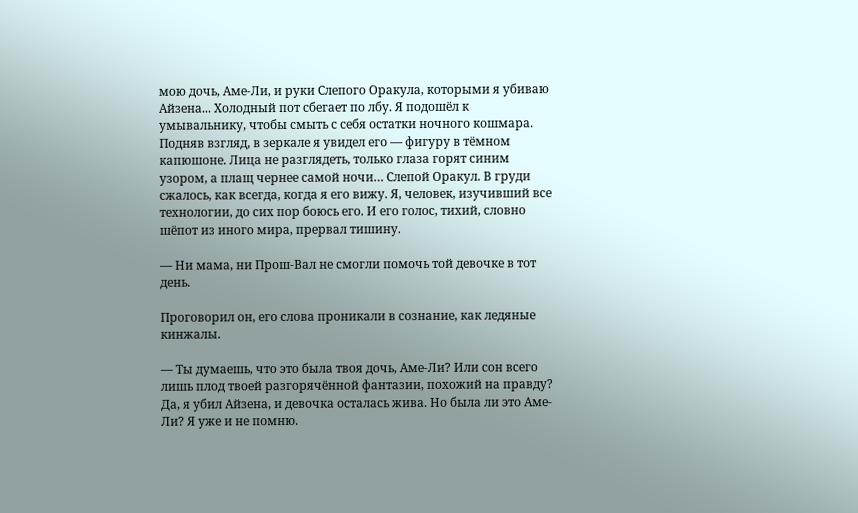мою дочь, Аме-Ли, и руки Слепого Оракула, которыми я убиваю Айзена... Холодный пот сбегает по лбу. Я подошёл к умывальнику, чтобы смыть с себя остатки ночного кошмара. Подняв взгляд, в зеркале я увидел его — фигуру в тёмном капюшоне. Лица не разглядеть, только глаза горят синим узором, а плащ чернее самой ночи… Слепой Оракул. В груди сжалось, как всегда, когда я его вижу. Я, человек, изучивший все технологии, до сих пор боюсь его. И его голос, тихий, словно шёпот из иного мира, прервал тишину.

— Ни мама, ни Прош-Вал не смогли помочь той девочке в тот день.

Проговорил он, его слова проникали в сознание, как ледяные кинжалы.

— Ты думаешь, что это была твоя дочь, Аме-Ли? Или сон всего лишь плод твоей разгорячённой фантазии, похожий на правду? Да, я убил Айзена, и девочка осталась жива. Но была ли это Аме-Ли? Я уже и не помню.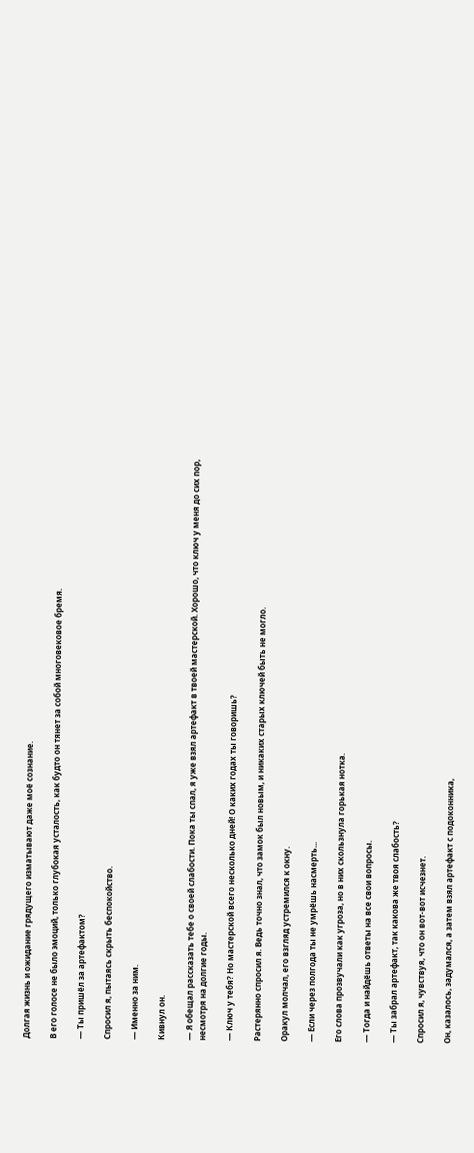Долгая жизнь и ожидание грядущего изматывают даже моё сознание.

В его голосе не было эмоций, только глубокая усталость, как будто он тянет за собой многовековое бремя.

— Ты пришёл за артефактом?

Спросил я, пытаясь скрыть беспокойство.

— Именно за ним.

Кивнул он.

— Я обещал рассказать тебе о своей слабости. Пока ты спал, я уже взял артефакт в твоей мастерской. Хорошо, что ключ у меня до сих пор, несмотря на долгие годы.

— Ключ у тебя? Но мастерской всего несколько дней! О каких годах ты говоришь?

Растерянно спросил я. Ведь точно знал, что замок был новым, и никаких старых ключей быть не могло.

Оракул молчал, его взгляд устремился к окну.

— Если через полгода ты не умрёшь насмерть...

Его слова прозвучали как угроза, но в них скользнула горькая нотка.

— Тогда и найдёшь ответы на все свои вопросы.

— Ты забрал артефакт, так какова же твоя слабость?

Спросил я, чувствуя, что он вот-вот исчезнет.

Он, казалось, задумался, а затем взял артефакт с подоконника,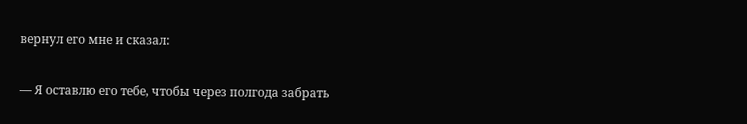вернул его мне и сказал:

— Я оставлю его тебе, чтобы через полгода забрать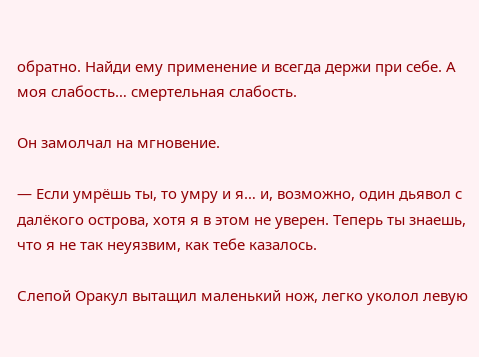обратно. Найди ему применение и всегда держи при себе. А моя слабость… смертельная слабость.

Он замолчал на мгновение.

— Если умрёшь ты, то умру и я… и, возможно, один дьявол с далёкого острова, хотя я в этом не уверен. Теперь ты знаешь, что я не так неуязвим, как тебе казалось.

Слепой Оракул вытащил маленький нож, легко уколол левую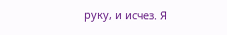руку, и исчез. Я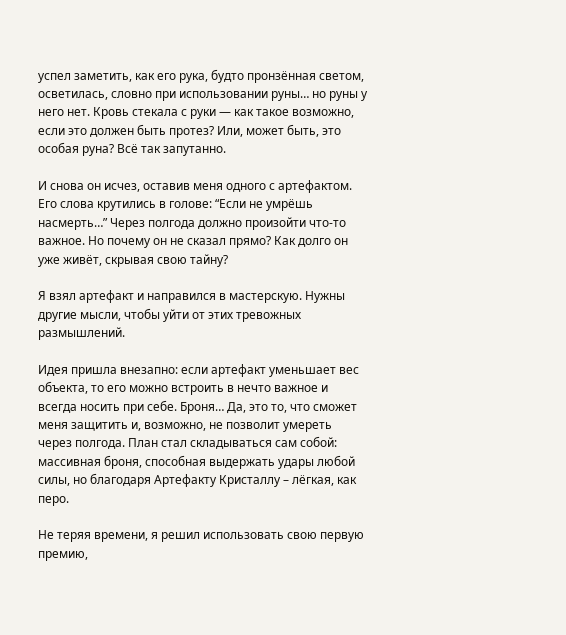успел заметить, как его рука, будто пронзённая светом, осветилась, словно при использовании руны… но руны у него нет. Кровь стекала с руки — как такое возможно, если это должен быть протез? Или, может быть, это особая руна? Всё так запутанно.

И снова он исчез, оставив меня одного с артефактом. Его слова крутились в голове: “Если не умрёшь насмерть…” Через полгода должно произойти что-то важное. Но почему он не сказал прямо? Как долго он уже живёт, скрывая свою тайну?

Я взял артефакт и направился в мастерскую. Нужны другие мысли, чтобы уйти от этих тревожных размышлений.

Идея пришла внезапно: если артефакт уменьшает вес объекта, то его можно встроить в нечто важное и всегда носить при себе. Броня… Да, это то, что сможет меня защитить и, возможно, не позволит умереть через полгода. План стал складываться сам собой: массивная броня, способная выдержать удары любой силы, но благодаря Артефакту Кристаллу – лёгкая, как перо.

Не теряя времени, я решил использовать свою первую премию,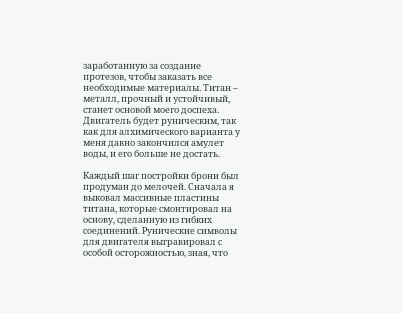заработанную за создание протезов, чтобы заказать все необходимые материалы. Титан – металл, прочный и устойчивый, станет основой моего доспеха. Двигатель будет руническим, так как для алхимического варианта у меня давно закончился амулет воды, и его больше не достать.

Каждый шаг постройки брони был продуман до мелочей. Сначала я выковал массивные пластины титана, которые смонтировал на основу, сделанную из гибких соединений. Рунические символы для двигателя выгравировал с особой осторожностью, зная, что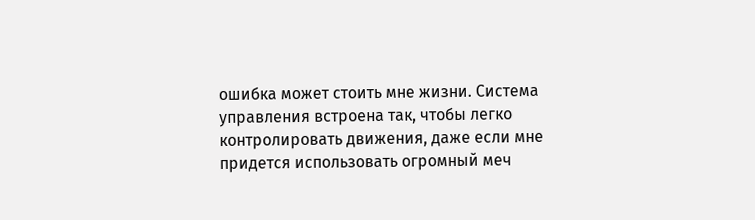ошибка может стоить мне жизни. Система управления встроена так, чтобы легко контролировать движения, даже если мне придется использовать огромный меч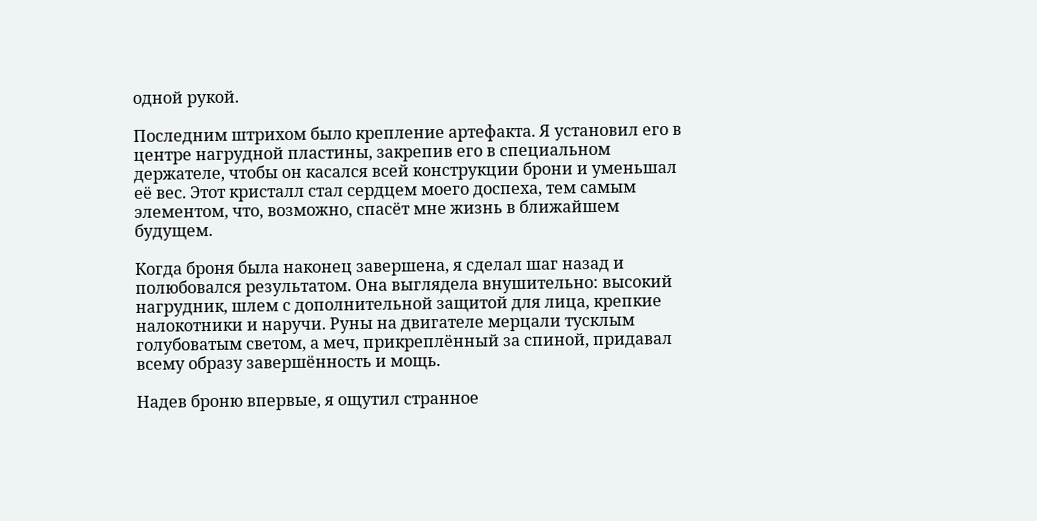одной рукой.

Последним штрихом было крепление артефакта. Я установил его в центре нагрудной пластины, закрепив его в специальном держателе, чтобы он касался всей конструкции брони и уменьшал её вес. Этот кристалл стал сердцем моего доспеха, тем самым элементом, что, возможно, спасёт мне жизнь в ближайшем будущем.

Когда броня была наконец завершена, я сделал шаг назад и полюбовался результатом. Она выглядела внушительно: высокий нагрудник, шлем с дополнительной защитой для лица, крепкие налокотники и наручи. Руны на двигателе мерцали тусклым голубоватым светом, а меч, прикреплённый за спиной, придавал всему образу завершённость и мощь.

Надев броню впервые, я ощутил странное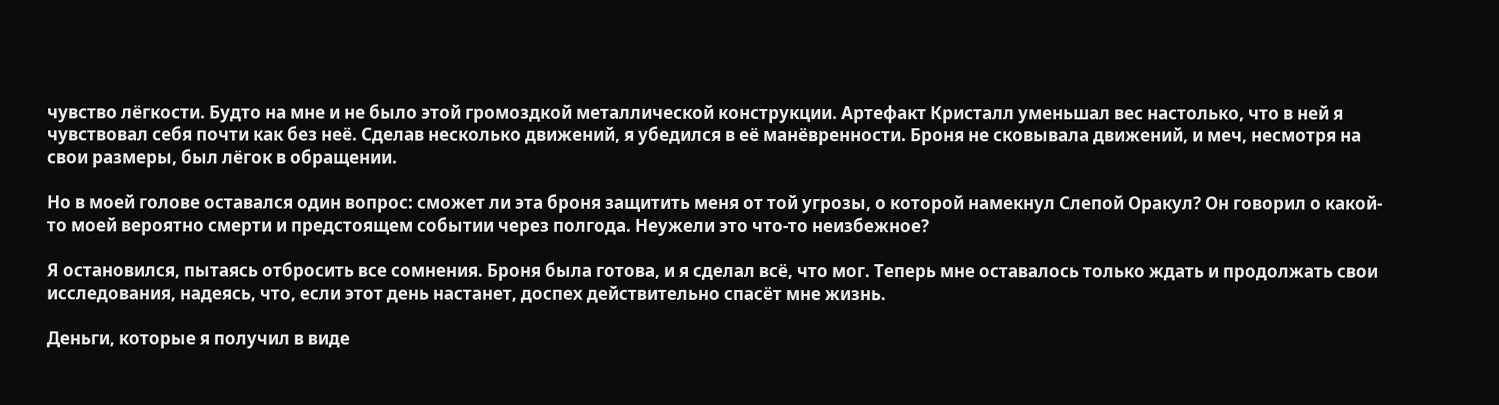чувство лёгкости. Будто на мне и не было этой громоздкой металлической конструкции. Артефакт Кристалл уменьшал вес настолько, что в ней я чувствовал себя почти как без неё. Сделав несколько движений, я убедился в её манёвренности. Броня не сковывала движений, и меч, несмотря на свои размеры, был лёгок в обращении.

Но в моей голове оставался один вопрос: сможет ли эта броня защитить меня от той угрозы, о которой намекнул Слепой Оракул? Он говорил о какой-то моей вероятно смерти и предстоящем событии через полгода. Неужели это что-то неизбежное?

Я остановился, пытаясь отбросить все сомнения. Броня была готова, и я сделал всё, что мог. Теперь мне оставалось только ждать и продолжать свои исследования, надеясь, что, если этот день настанет, доспех действительно спасёт мне жизнь.

Деньги, которые я получил в виде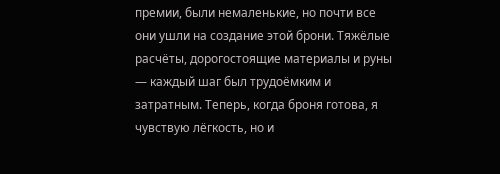премии, были немаленькие, но почти все они ушли на создание этой брони. Тяжёлые расчёты, дорогостоящие материалы и руны — каждый шаг был трудоёмким и затратным. Теперь, когда броня готова, я чувствую лёгкость, но и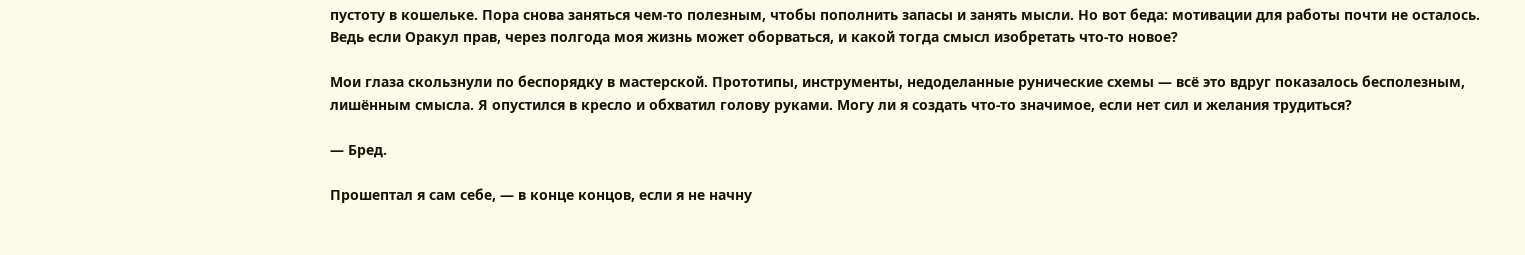пустоту в кошельке. Пора снова заняться чем-то полезным, чтобы пополнить запасы и занять мысли. Но вот беда: мотивации для работы почти не осталось. Ведь если Оракул прав, через полгода моя жизнь может оборваться, и какой тогда смысл изобретать что-то новое?

Мои глаза скользнули по беспорядку в мастерской. Прототипы, инструменты, недоделанные рунические схемы — всё это вдруг показалось бесполезным, лишённым смысла. Я опустился в кресло и обхватил голову руками. Могу ли я создать что-то значимое, если нет сил и желания трудиться?

— Бред.

Прошептал я сам себе, — в конце концов, если я не начну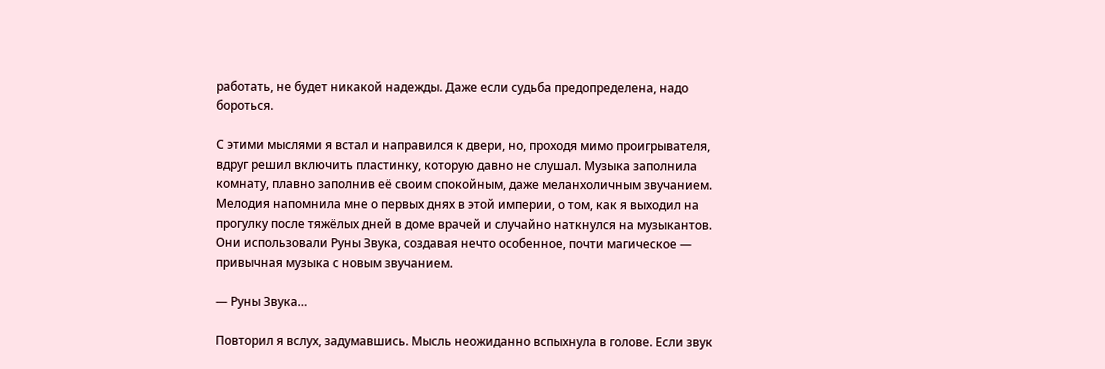работать, не будет никакой надежды. Даже если судьба предопределена, надо бороться.

С этими мыслями я встал и направился к двери, но, проходя мимо проигрывателя, вдруг решил включить пластинку, которую давно не слушал. Музыка заполнила комнату, плавно заполнив её своим спокойным, даже меланхоличным звучанием. Мелодия напомнила мне о первых днях в этой империи, о том, как я выходил на прогулку после тяжёлых дней в доме врачей и случайно наткнулся на музыкантов. Они использовали Руны Звука, создавая нечто особенное, почти магическое — привычная музыка с новым звучанием.

— Руны Звука…

Повторил я вслух, задумавшись. Мысль неожиданно вспыхнула в голове. Если звук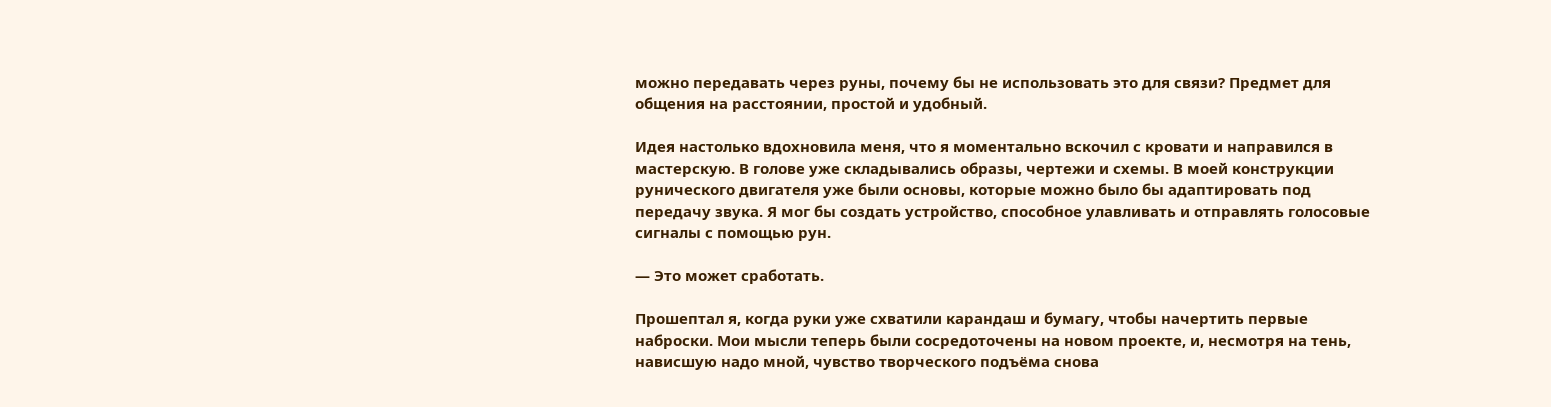можно передавать через руны, почему бы не использовать это для связи? Предмет для общения на расстоянии, простой и удобный.

Идея настолько вдохновила меня, что я моментально вскочил с кровати и направился в мастерскую. В голове уже складывались образы, чертежи и схемы. В моей конструкции рунического двигателя уже были основы, которые можно было бы адаптировать под передачу звука. Я мог бы создать устройство, способное улавливать и отправлять голосовые сигналы с помощью рун.

— Это может сработать.

Прошептал я, когда руки уже схватили карандаш и бумагу, чтобы начертить первые наброски. Мои мысли теперь были сосредоточены на новом проекте, и, несмотря на тень, нависшую надо мной, чувство творческого подъёма снова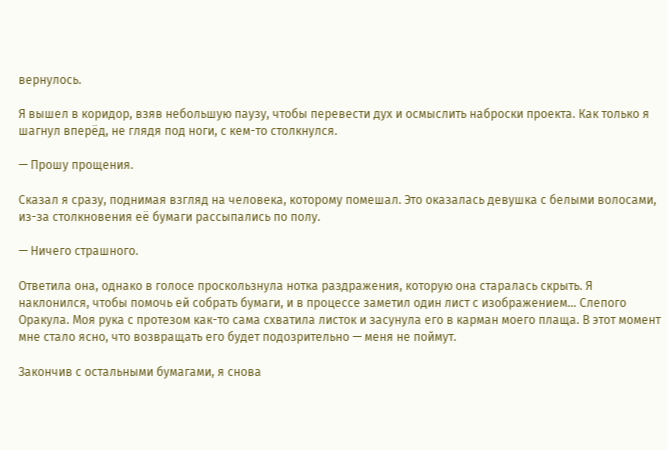вернулось.

Я вышел в коридор, взяв небольшую паузу, чтобы перевести дух и осмыслить наброски проекта. Как только я шагнул вперёд, не глядя под ноги, с кем-то столкнулся.

— Прошу прощения.

Сказал я сразу, поднимая взгляд на человека, которому помешал. Это оказалась девушка с белыми волосами, из-за столкновения её бумаги рассыпались по полу.

— Ничего страшного.

Ответила она, однако в голосе проскользнула нотка раздражения, которую она старалась скрыть. Я наклонился, чтобы помочь ей собрать бумаги, и в процессе заметил один лист с изображением… Слепого Оракула. Моя рука с протезом как-то сама схватила листок и засунула его в карман моего плаща. В этот момент мне стало ясно, что возвращать его будет подозрительно — меня не поймут.

Закончив с остальными бумагами, я снова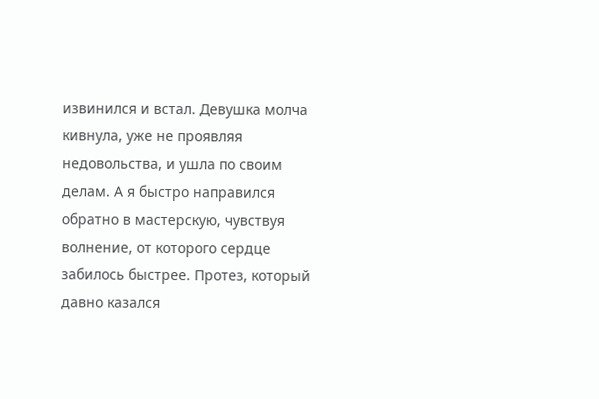извинился и встал. Девушка молча кивнула, уже не проявляя недовольства, и ушла по своим делам. А я быстро направился обратно в мастерскую, чувствуя волнение, от которого сердце забилось быстрее. Протез, который давно казался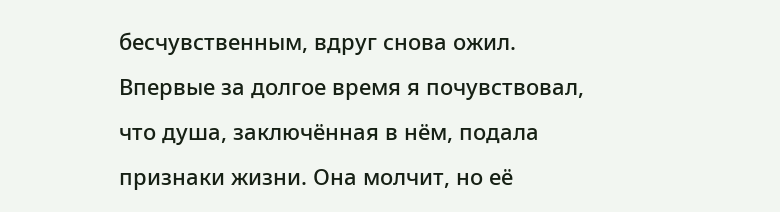бесчувственным, вдруг снова ожил. Впервые за долгое время я почувствовал, что душа, заключённая в нём, подала признаки жизни. Она молчит, но её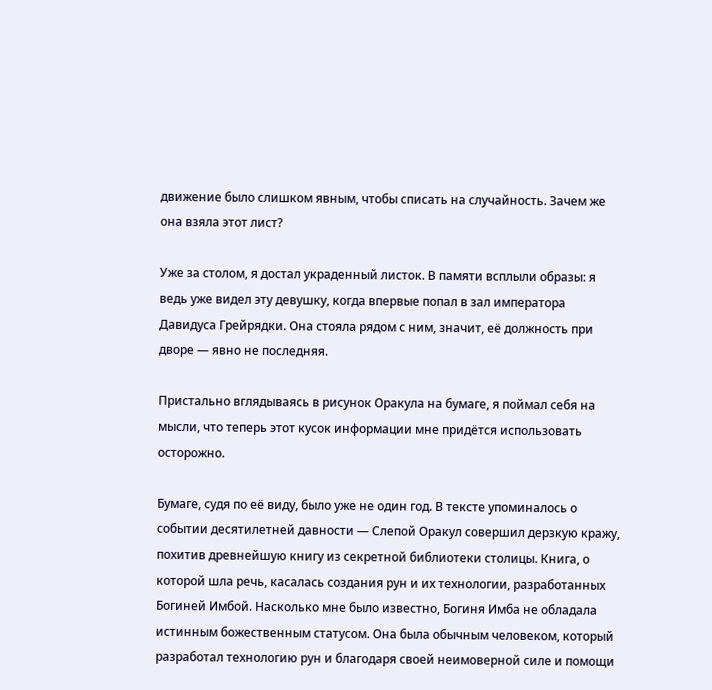движение было слишком явным, чтобы списать на случайность. Зачем же она взяла этот лист?

Уже за столом, я достал украденный листок. В памяти всплыли образы: я ведь уже видел эту девушку, когда впервые попал в зал императора Давидуса Грейрядки. Она стояла рядом с ним, значит, её должность при дворе — явно не последняя.

Пристально вглядываясь в рисунок Оракула на бумаге, я поймал себя на мысли, что теперь этот кусок информации мне придётся использовать осторожно.

Бумаге, судя по её виду, было уже не один год. В тексте упоминалось о событии десятилетней давности — Слепой Оракул совершил дерзкую кражу, похитив древнейшую книгу из секретной библиотеки столицы. Книга, о которой шла речь, касалась создания рун и их технологии, разработанных Богиней Имбой. Насколько мне было известно, Богиня Имба не обладала истинным божественным статусом. Она была обычным человеком, который разработал технологию рун и благодаря своей неимоверной силе и помощи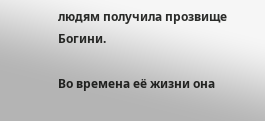людям получила прозвище Богини.

Во времена её жизни она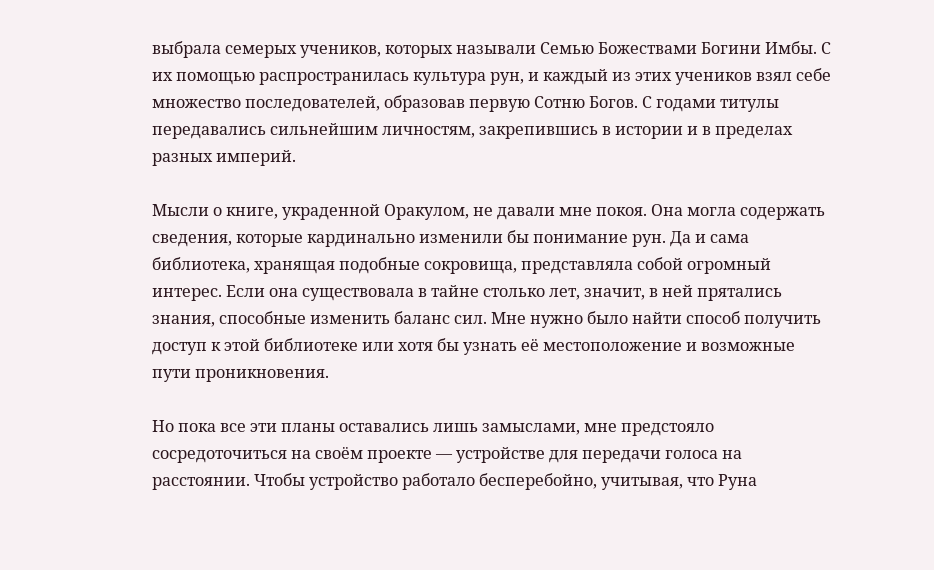выбрала семерых учеников, которых называли Семью Божествами Богини Имбы. С их помощью распространилась культура рун, и каждый из этих учеников взял себе множество последователей, образовав первую Сотню Богов. С годами титулы передавались сильнейшим личностям, закрепившись в истории и в пределах разных империй.

Мысли о книге, украденной Оракулом, не давали мне покоя. Она могла содержать сведения, которые кардинально изменили бы понимание рун. Да и сама библиотека, хранящая подобные сокровища, представляла собой огромный интерес. Если она существовала в тайне столько лет, значит, в ней прятались знания, способные изменить баланс сил. Мне нужно было найти способ получить доступ к этой библиотеке или хотя бы узнать её местоположение и возможные пути проникновения.

Но пока все эти планы оставались лишь замыслами, мне предстояло сосредоточиться на своём проекте — устройстве для передачи голоса на расстоянии. Чтобы устройство работало бесперебойно, учитывая, что Руна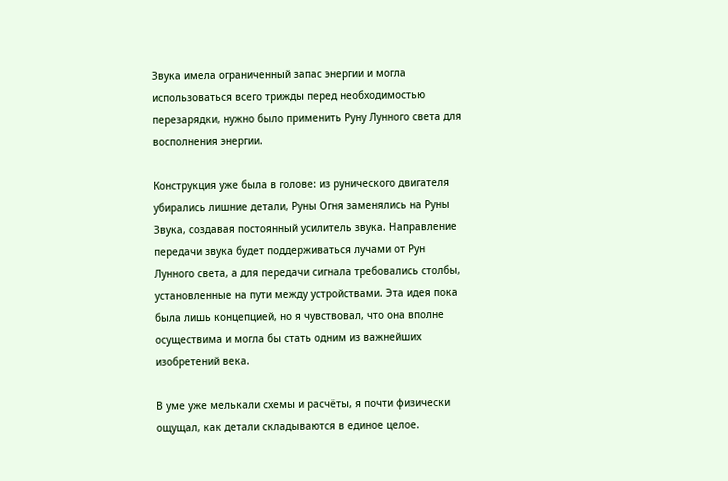Звука имела ограниченный запас энергии и могла использоваться всего трижды перед необходимостью перезарядки, нужно было применить Руну Лунного света для восполнения энергии.

Конструкция уже была в голове: из рунического двигателя убирались лишние детали, Руны Огня заменялись на Руны Звука, создавая постоянный усилитель звука. Направление передачи звука будет поддерживаться лучами от Рун Лунного света, а для передачи сигнала требовались столбы, установленные на пути между устройствами. Эта идея пока была лишь концепцией, но я чувствовал, что она вполне осуществима и могла бы стать одним из важнейших изобретений века.

В уме уже мелькали схемы и расчёты, я почти физически ощущал, как детали складываются в единое целое.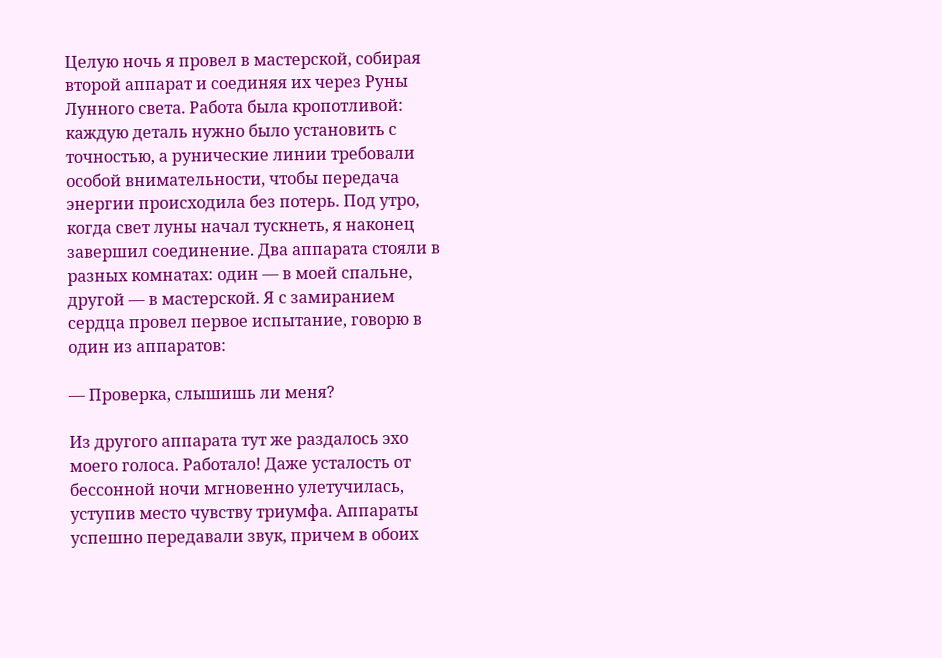Целую ночь я провел в мастерской, собирая второй аппарат и соединяя их через Руны Лунного света. Работа была кропотливой: каждую деталь нужно было установить с точностью, а рунические линии требовали особой внимательности, чтобы передача энергии происходила без потерь. Под утро, когда свет луны начал тускнеть, я наконец завершил соединение. Два аппарата стояли в разных комнатах: один — в моей спальне, другой — в мастерской. Я с замиранием сердца провел первое испытание, говорю в один из аппаратов:

— Проверка, слышишь ли меня?

Из другого аппарата тут же раздалось эхо моего голоса. Работало! Даже усталость от бессонной ночи мгновенно улетучилась, уступив место чувству триумфа. Аппараты успешно передавали звук, причем в обоих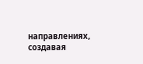направлениях, создавая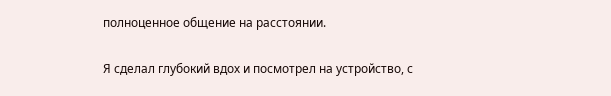полноценное общение на расстоянии.

Я сделал глубокий вдох и посмотрел на устройство, с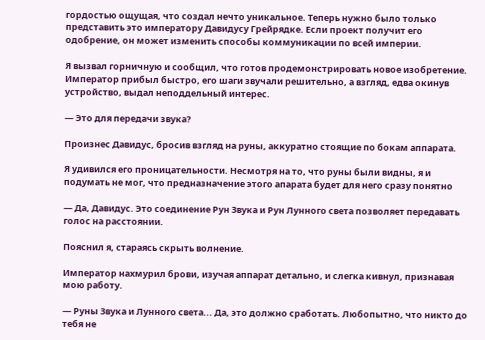гордостью ощущая, что создал нечто уникальное. Теперь нужно было только представить это императору Давидусу Грейрядке. Если проект получит его одобрение, он может изменить способы коммуникации по всей империи.

Я вызвал горничную и сообщил, что готов продемонстрировать новое изобретение. Император прибыл быстро, его шаги звучали решительно, а взгляд, едва окинув устройство, выдал неподдельный интерес.

— Это для передачи звука?

Произнес Давидус, бросив взгляд на руны, аккуратно стоящие по бокам аппарата.

Я удивился его проницательности. Несмотря на то, что руны были видны, я и подумать не мог, что предназначение этого апарата будет для него сразу понятно

— Да, Давидус. Это соединение Рун Звука и Рун Лунного света позволяет передавать голос на расстоянии.

Пояснил я, стараясь скрыть волнение.

Император нахмурил брови, изучая аппарат детально, и слегка кивнул, признавая мою работу.

— Руны Звука и Лунного света... Да, это должно сработать. Любопытно, что никто до тебя не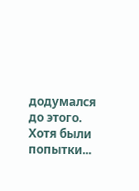додумался до этого. Хотя были попытки...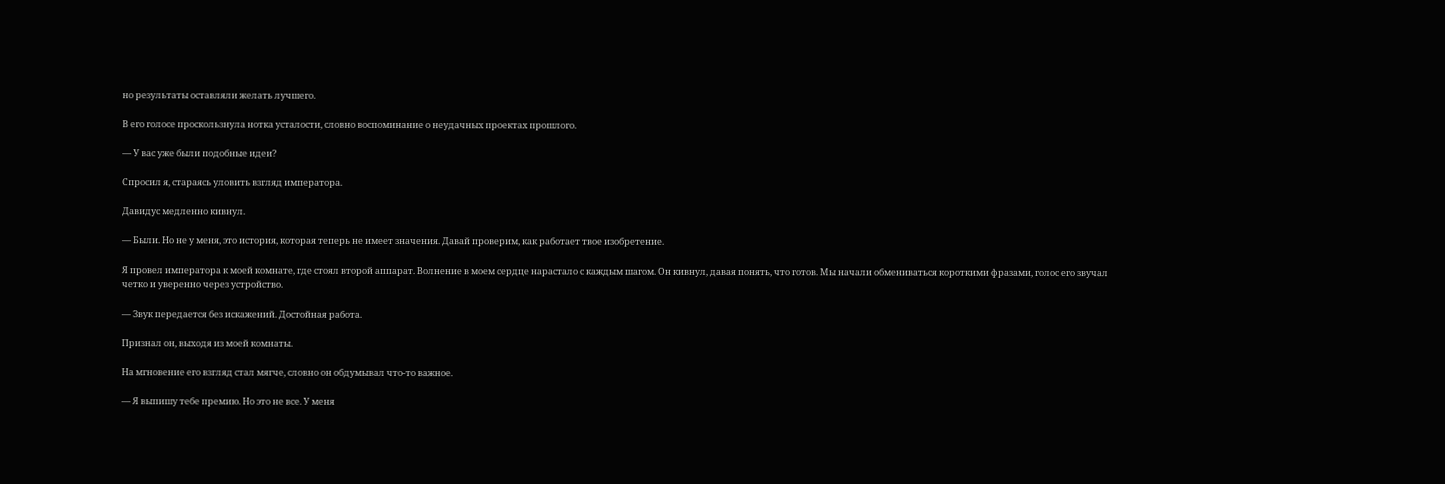но результаты оставляли желать лучшего.

В его голосе проскользнула нотка усталости, словно воспоминание о неудачных проектах прошлого.

— У вас уже были подобные идеи?

Спросил я, стараясь уловить взгляд императора.

Давидус медленно кивнул.

— Были. Но не у меня, это история, которая теперь не имеет значения. Давай проверим, как работает твое изобретение.

Я провел императора к моей комнате, где стоял второй аппарат. Волнение в моем сердце нарастало с каждым шагом. Он кивнул, давая понять, что готов. Мы начали обмениваться короткими фразами, голос его звучал четко и уверенно через устройство.

— Звук передается без искажений. Достойная работа.

Признал он, выходя из моей комнаты.

На мгновение его взгляд стал мягче, словно он обдумывал что-то важное.

— Я выпишу тебе премию. Но это не все. У меня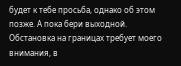будет к тебе просьба, однако об этом позже. А пока бери выходной. Обстановка на границах требует моего внимания, в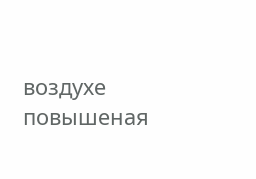воздухе повышеная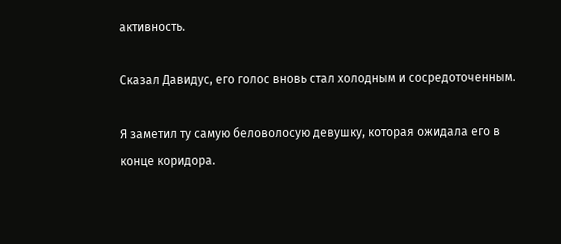активность.

Сказал Давидус, его голос вновь стал холодным и сосредоточенным.

Я заметил ту самую беловолосую девушку, которая ожидала его в конце коридора.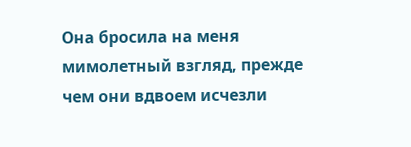Она бросила на меня мимолетный взгляд, прежде чем они вдвоем исчезли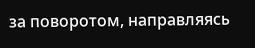за поворотом, направляясь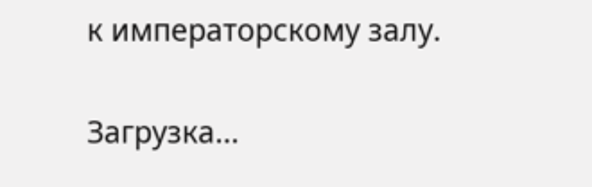к императорскому залу.

Загрузка...